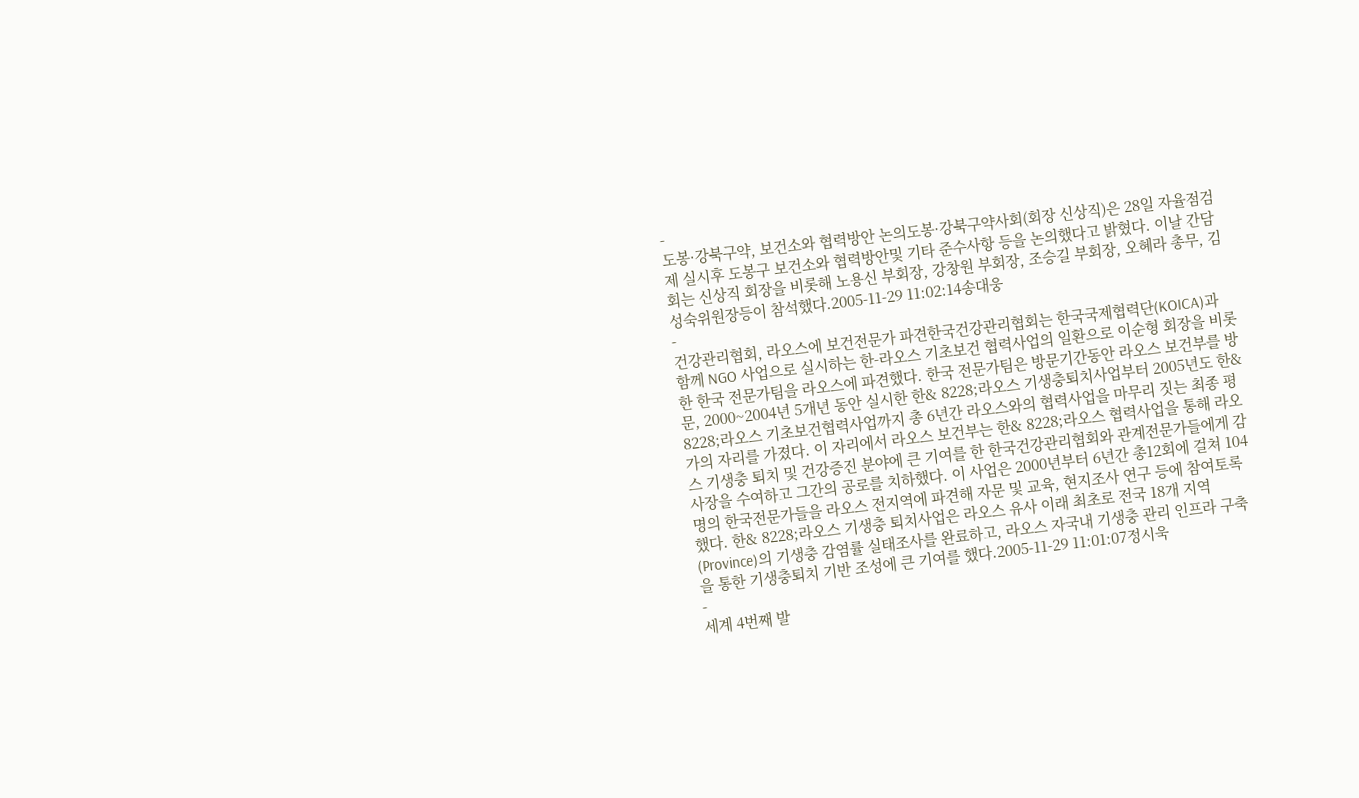-
도봉·강북구약, 보건소와 협력방안 논의도봉·강북구약사회(회장 신상직)은 28일 자율점검제 실시후 도봉구 보건소와 협력방안및 기타 준수사항 등을 논의했다고 밝혔다. 이날 간담회는 신상직 회장을 비롯해 노용신 부회장, 강창원 부회장, 조승길 부회장, 오혜라 총무, 김성숙위원장등이 참석했다.2005-11-29 11:02:14송대웅
-
건강관리협회, 라오스에 보건전문가 파견한국건강관리협회는 한국국제협력단(KOICA)과 함께 NGO 사업으로 실시하는 한-라오스 기초보건 협력사업의 일환으로 이순형 회장을 비롯한 한국 전문가팀을 라오스에 파견했다. 한국 전문가팀은 방문기간동안 라오스 보건부를 방문, 2000~2004년 5개년 동안 실시한 한& 8228;라오스 기생충퇴치사업부터 2005년도 한& 8228;라오스 기초보건협력사업까지 총 6년간 라오스와의 협력사업을 마무리 짓는 최종 평가의 자리를 가졌다. 이 자리에서 라오스 보건부는 한& 8228;라오스 협력사업을 통해 라오스 기생충 퇴치 및 건강증진 분야에 큰 기여를 한 한국건강관리협회와 관계전문가들에게 감사장을 수여하고 그간의 공로를 치하했다. 이 사업은 2000년부터 6년간 총12회에 걸쳐 104명의 한국전문가들을 라오스 전지역에 파견해 자문 및 교육, 현지조사 연구 등에 참여토록 했다. 한& 8228;라오스 기생충 퇴치사업은 라오스 유사 이래 최초로 전국 18개 지역(Province)의 기생충 감염률 실태조사를 완료하고, 라오스 자국내 기생충 관리 인프라 구축을 통한 기생충퇴치 기반 조성에 큰 기여를 했다.2005-11-29 11:01:07정시욱
-
세계 4번째 발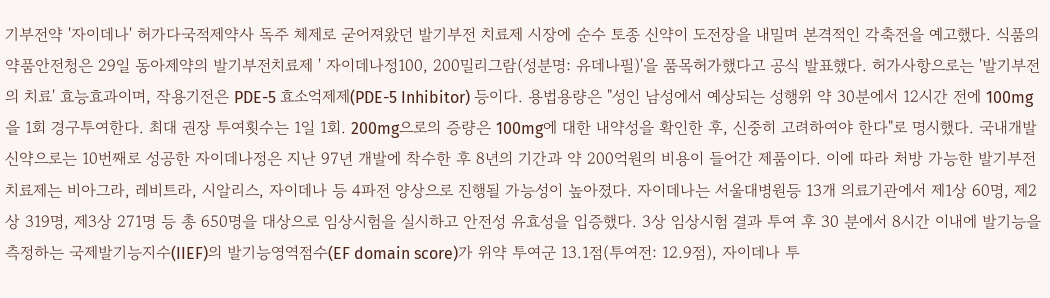기부전약 '자이데나' 허가다국적제약사 독주 체제로 굳어져왔던 발기부전 치료제 시장에 순수 토종 신약이 도전장을 내밀며 본격적인 각축전을 예고했다. 식품의약품안전청은 29일 동아제약의 발기부전치료제 ' 자이데나정100, 200밀리그람(성분명: 유데나필)'을 품목허가했다고 공식 발표했다. 허가사항으로는 '발기부전의 치료' 효능효과이며, 작용기전은 PDE-5 효소억제제(PDE-5 Inhibitor) 등이다. 용법용량은 "성인 남성에서 예상되는 성행위 약 30분에서 12시간 전에 100mg을 1회 경구투여한다. 최대 권장 투여횟수는 1일 1회. 200mg으로의 증량은 100mg에 대한 내약성을 확인한 후, 신중히 고려하여야 한다"로 명시했다. 국내개발 신약으로는 10번째로 성공한 자이데나정은 지난 97년 개발에 착수한 후 8년의 기간과 약 200억원의 비용이 들어간 제품이다. 이에 따라 처방 가능한 발기부전 치료제는 비아그라, 레비트라, 시알리스, 자이데나 등 4파전 양상으로 진행될 가능성이 높아졌다. 자이데나는 서울대병원등 13개 의료기관에서 제1상 60명, 제2상 319명, 제3상 271명 등 총 650명을 대상으로 임상시험을 실시하고 안전성 유효성을 입증했다. 3상 임상시험 결과 투여 후 30 분에서 8시간 이내에 발기능을 측정하는 국제발기능지수(IIEF)의 발기능영역점수(EF domain score)가 위약 투여군 13.1점(투여전: 12.9점), 자이데나 투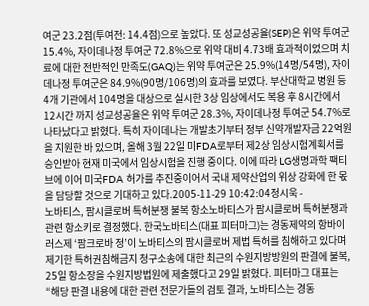여군 23.2점(투여전: 14.4점)으로 높았다. 또 성교성공율(SEP)은 위약 투여군 15.4%, 자이데나정 투여군 72.8%으로 위약 대비 4.73배 효과적이었으며 치료에 대한 전반적인 만족도(GAQ)는 위약 투여군은 25.9%(14명/54명), 자이데나정 투여군은 84.9%(90명/106명)의 효과를 보였다. 부산대학교 병원 등 4개 기관에서 104명을 대상으로 실시한 3상 임상에서도 복용 후 8시간에서 12시간 까지 성교성공율은 위약 투여군 28.3%, 자이데나정 투여군 54.7%로 나타났다고 밝혔다. 특히 자이데나는 개발초기부터 정부 신약개발자금 22억원을 지원한 바 있으며, 올해 3월 22일 미FDA로부터 제2상 임상시험계획서를 승인받아 현재 미국에서 임상시험을 진행 중이다. 이에 따라 LG생명과학 팩티브에 이어 미국FDA 허가를 추진중이어서 국내 제약산업의 위상 강화에 한 몫을 담당할 것으로 기대하고 있다.2005-11-29 10:42:04정시욱 -
노바티스, 팜시클로버 특허분쟁 불복 항소노바티스가 팜시클로버 특허분쟁과 관련 항소키로 결정했다. 한국노바티스(대표 피터마그)는 경동제약의 항바이러스제 ‘팜크로바 정’이 노바티스의 팜시클로버 제법 특허를 침해하고 있다며 제기한 특허권침해금지 청구소송에 대한 최근의 수원지방방원의 판결에 불복, 25일 항소장을 수원지방법원에 제출했다고 29일 밝혔다. 피터마그 대표는 “해당 판결 내용에 대한 관련 전문가들의 검토 결과, 노바티스는 경동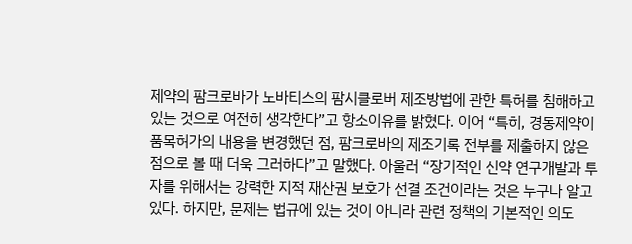제약의 팜크로바가 노바티스의 팜시클로버 제조방법에 관한 특허를 침해하고 있는 것으로 여전히 생각한다”고 항소이유를 밝혔다. 이어 “특히, 경동제약이 품목허가의 내용을 변경했던 점, 팜크로바의 제조기록 전부를 제출하지 않은 점으로 볼 때 더욱 그러하다”고 말했다. 아울러 “장기적인 신약 연구개발과 투자를 위해서는 강력한 지적 재산권 보호가 선결 조건이라는 것은 누구나 알고 있다. 하지만, 문제는 법규에 있는 것이 아니라 관련 정책의 기본적인 의도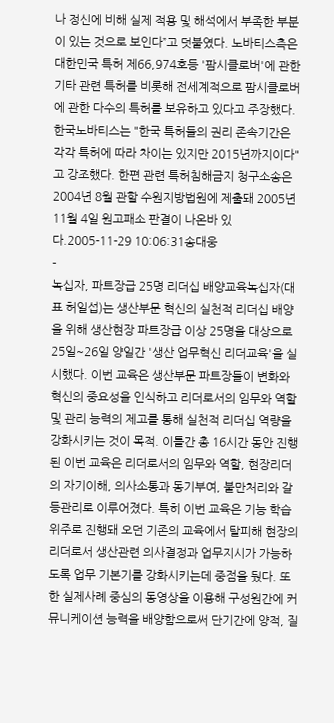나 정신에 비해 실제 적용 및 해석에서 부족한 부분이 있는 것으로 보인다”고 덧붙였다. 노바티스측은 대한민국 특허 제66,974호등 '팜시클로버'에 관한 기타 관련 특허를 비롯해 전세계적으로 팜시클로버에 관한 다수의 특허를 보유하고 있다고 주장했다. 한국노바티스는 "한국 특허들의 권리 존속기간은 각각 특허에 따라 차이는 있지만 2015년까지이다"고 강조했다. 한편 관련 특허침해금지 청구소송은 2004년 8월 관할 수원지방법원에 제출돼 2005년 11월 4일 원고패소 판결이 나온바 있다.2005-11-29 10:06:31송대웅
-
녹십자, 파트장급 25명 리더십 배양교육녹십자(대표 허일섭)는 생산부문 혁신의 실천적 리더십 배양을 위해 생산현장 파트장급 이상 25명을 대상으로 25일~26일 양일간 '생산 업무혁신 리더교육'을 실시했다. 이번 교육은 생산부문 파트장들이 변화와 혁신의 중요성을 인식하고 리더로서의 임무와 역할 및 관리 능력의 제고를 통해 실천적 리더십 역량을 강화시키는 것이 목적. 이틀간 총 16시간 동안 진행된 이번 교육은 리더로서의 임무와 역할, 현장리더의 자기이해, 의사소통과 동기부여, 불만처리와 갈등관리로 이루어졌다. 특히 이번 교육은 기능 학습 위주로 진행돼 오던 기존의 교육에서 탈피해 현장의 리더로서 생산관련 의사결정과 업무지시가 가능하도록 업무 기본기를 강화시키는데 중점을 뒀다. 또한 실제사례 중심의 동영상을 이용해 구성원간에 커뮤니케이션 능력을 배양함으로써 단기간에 양적, 질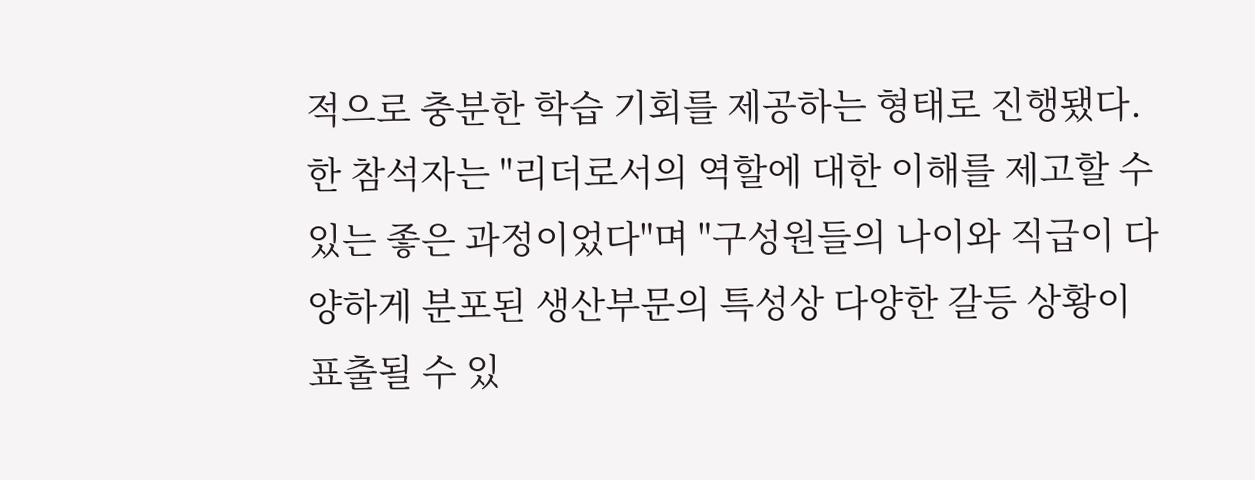적으로 충분한 학습 기회를 제공하는 형태로 진행됐다. 한 참석자는 "리더로서의 역할에 대한 이해를 제고할 수 있는 좋은 과정이었다"며 "구성원들의 나이와 직급이 다양하게 분포된 생산부문의 특성상 다양한 갈등 상황이 표출될 수 있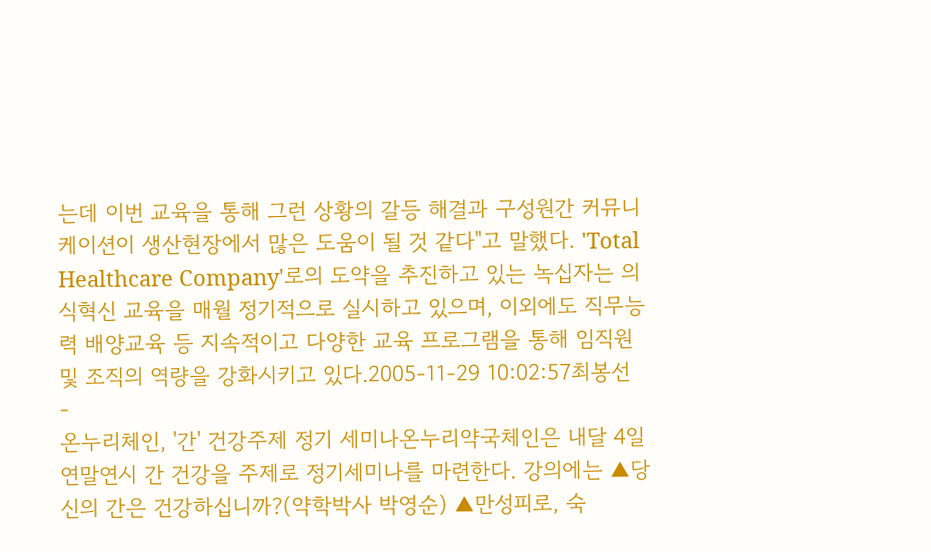는데 이번 교육을 통해 그런 상황의 갈등 해결과 구성원간 커뮤니케이션이 생산현장에서 많은 도움이 될 것 같다"고 말했다. 'Total Healthcare Company'로의 도약을 추진하고 있는 녹십자는 의식혁신 교육을 매월 정기적으로 실시하고 있으며, 이외에도 직무능력 배양교육 등 지속적이고 다양한 교육 프로그램을 통해 임직원 및 조직의 역량을 강화시키고 있다.2005-11-29 10:02:57최봉선
-
온누리체인, '간' 건강주제 정기 세미나온누리약국체인은 내달 4일 연말연시 간 건강을 주제로 정기세미나를 마련한다. 강의에는 ▲당신의 간은 건강하십니까?(약학박사 박영순) ▲만성피로, 숙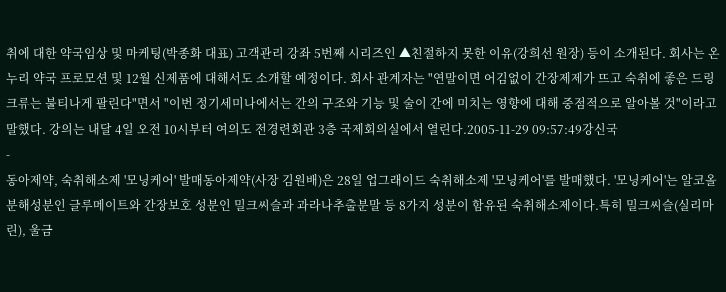취에 대한 약국임상 및 마케팅(박종화 대표) 고객관리 강좌 5번째 시리즈인 ▲친절하지 못한 이유(강희선 원장) 등이 소개된다. 회사는 온누리 약국 프로모션 및 12월 신제품에 대해서도 소개할 예정이다. 회사 관계자는 "연말이면 어김없이 간장제제가 뜨고 숙취에 좋은 드링크류는 불티나게 팔린다"면서 "이번 정기세미나에서는 간의 구조와 기능 및 술이 간에 미치는 영향에 대해 중점적으로 알아볼 것"이라고 말했다. 강의는 내달 4일 오전 10시부터 여의도 전경련회관 3층 국제회의실에서 열린다.2005-11-29 09:57:49강신국
-
동아제약, 숙취해소제 '모닝케어' 발매동아제약(사장 김원배)은 28일 업그래이드 숙취해소제 '모닝케어'를 발매했다. '모닝케어'는 알코올 분해성분인 글루메이트와 간장보호 성분인 밀크씨슬과 과라나추출분말 등 8가지 성분이 함유된 숙취해소제이다.특히 밀크씨슬(실리마린), 울금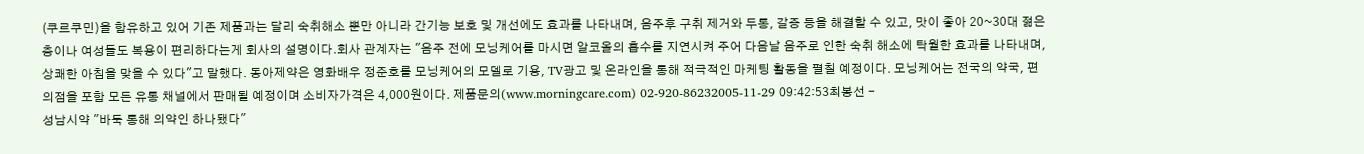(쿠르쿠민)을 함유하고 있어 기존 제품과는 달리 숙취해소 뿐만 아니라 간기능 보호 및 개선에도 효과를 나타내며, 음주후 구취 제거와 두통, 갈증 등을 해결할 수 있고, 맛이 좋아 20~30대 젊은층이나 여성들도 복용이 편리하다는게 회사의 설명이다.회사 관계자는 "음주 전에 모닝케어를 마시면 알코올의 흡수를 지연시켜 주어 다음날 음주로 인한 숙취 해소에 탁월한 효과를 나타내며, 상쾌한 아침을 맞을 수 있다"고 말했다. 동아제약은 영화배우 정준호를 모닝케어의 모델로 기용, TV광고 및 온라인을 통해 적극적인 마케팅 활동을 펼칠 예정이다. 모닝케어는 전국의 약국, 편의점을 포함 모든 유통 채널에서 판매될 예정이며 소비자가격은 4,000원이다. 제품문의(www.morningcare.com) 02-920-86232005-11-29 09:42:53최봉선 -
성남시약 "바둑 통해 의약인 하나됐다"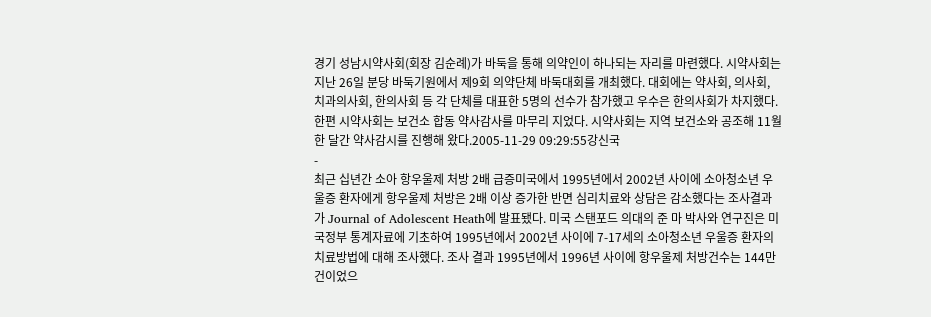경기 성남시약사회(회장 김순례)가 바둑을 통해 의약인이 하나되는 자리를 마련했다. 시약사회는 지난 26일 분당 바둑기원에서 제9회 의약단체 바둑대회를 개최했다. 대회에는 약사회, 의사회, 치과의사회, 한의사회 등 각 단체를 대표한 5명의 선수가 참가했고 우수은 한의사회가 차지했다. 한편 시약사회는 보건소 합동 약사감사를 마무리 지었다. 시약사회는 지역 보건소와 공조해 11월 한 달간 약사감시를 진행해 왔다.2005-11-29 09:29:55강신국
-
최근 십년간 소아 항우울제 처방 2배 급증미국에서 1995년에서 2002년 사이에 소아청소년 우울증 환자에게 항우울제 처방은 2배 이상 증가한 반면 심리치료와 상담은 감소했다는 조사결과가 Journal of Adolescent Heath에 발표됐다. 미국 스탠포드 의대의 준 마 박사와 연구진은 미국정부 통계자료에 기초하여 1995년에서 2002년 사이에 7-17세의 소아청소년 우울증 환자의 치료방법에 대해 조사했다. 조사 결과 1995년에서 1996년 사이에 항우울제 처방건수는 144만건이었으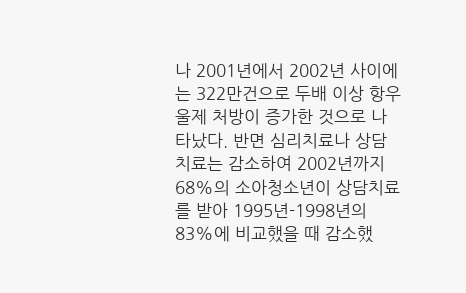나 2001년에서 2002년 사이에는 322만건으로 두배 이상 항우울제 처방이 증가한 것으로 나타났다. 반면 심리치료나 상담치료는 감소하여 2002년까지 68%의 소아청소년이 상담치료를 받아 1995년-1998년의 83%에 비교했을 때 감소했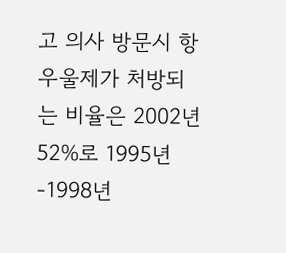고 의사 방문시 항우울제가 처방되는 비율은 2002년 52%로 1995년-1998년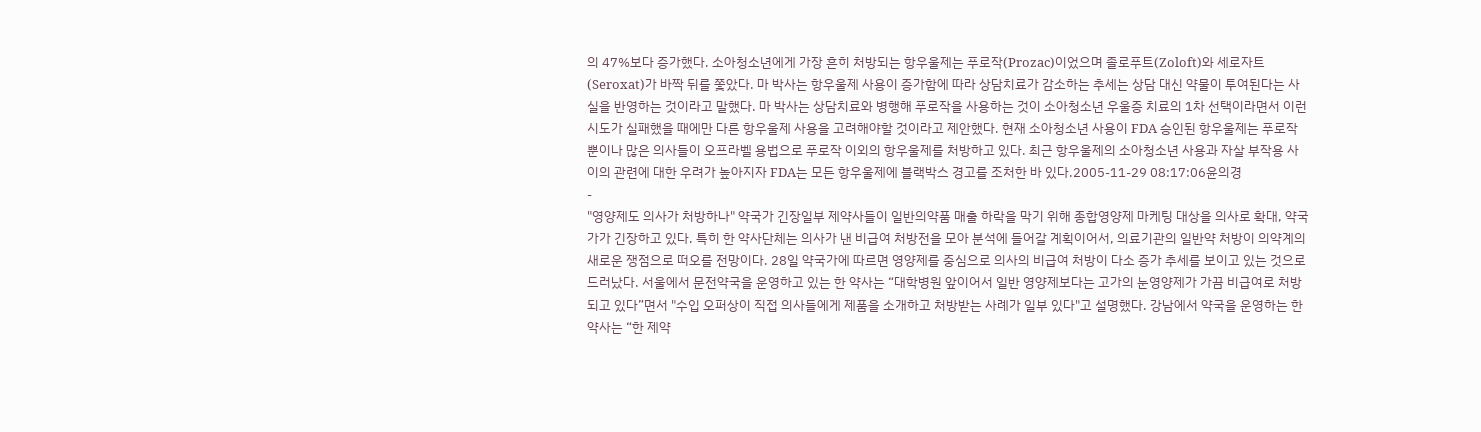의 47%보다 증가했다. 소아청소년에게 가장 흔히 처방되는 항우울제는 푸로작(Prozac)이었으며 졸로푸트(Zoloft)와 세로자트(Seroxat)가 바짝 뒤를 쫓았다. 마 박사는 항우울제 사용이 증가함에 따라 상담치료가 감소하는 추세는 상담 대신 약물이 투여된다는 사실을 반영하는 것이라고 말했다. 마 박사는 상담치료와 병행해 푸로작을 사용하는 것이 소아청소년 우울증 치료의 1차 선택이라면서 이런 시도가 실패했을 때에만 다른 항우울제 사용을 고려해야할 것이라고 제안했다. 현재 소아청소년 사용이 FDA 승인된 항우울제는 푸로작 뿐이나 많은 의사들이 오프라벨 용법으로 푸로작 이외의 항우울제를 처방하고 있다. 최근 항우울제의 소아청소년 사용과 자살 부작용 사이의 관련에 대한 우려가 높아지자 FDA는 모든 항우울제에 블랙박스 경고를 조처한 바 있다.2005-11-29 08:17:06윤의경
-
"영양제도 의사가 처방하나" 약국가 긴장일부 제약사들이 일반의약품 매출 하락을 막기 위해 종합영양제 마케팅 대상을 의사로 확대, 약국가가 긴장하고 있다. 특히 한 약사단체는 의사가 낸 비급여 처방전을 모아 분석에 들어갈 계획이어서, 의료기관의 일반약 처방이 의약계의 새로운 쟁점으로 떠오를 전망이다. 28일 약국가에 따르면 영양제를 중심으로 의사의 비급여 처방이 다소 증가 추세를 보이고 있는 것으로 드러났다. 서울에서 문전약국을 운영하고 있는 한 약사는 “대학병원 앞이어서 일반 영양제보다는 고가의 눈영양제가 가끔 비급여로 처방되고 있다”면서 "수입 오퍼상이 직접 의사들에게 제품을 소개하고 처방받는 사례가 일부 있다"고 설명했다. 강남에서 약국을 운영하는 한 약사는 “한 제약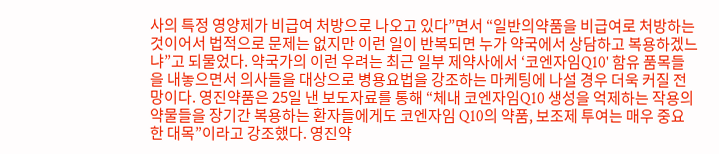사의 특정 영양제가 비급여 처방으로 나오고 있다”면서 “일반의약품을 비급여로 처방하는 것이어서 법적으로 문제는 없지만 이런 일이 반복되면 누가 약국에서 상담하고 복용하겠느냐”고 되물었다. 약국가의 이런 우려는 최근 일부 제약사에서 ‘코엔자임Q10' 함유 품목들을 내놓으면서 의사들을 대상으로 병용요법을 강조하는 마케팅에 나설 경우 더욱 커질 전망이다. 영진약품은 25일 낸 보도자료를 통해 “체내 코엔자임Q10 생성을 억제하는 작용의 약물들을 장기간 복용하는 환자들에게도 코엔자임 Q10의 약품, 보조제 투여는 매우 중요한 대목”이라고 강조했다. 영진약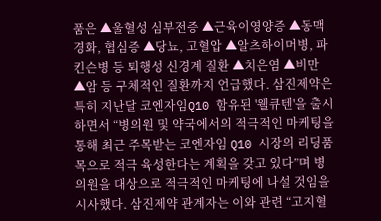품은 ▲울혈성 심부전증 ▲근육이영양증 ▲동맥경화, 협심증 ▲당뇨, 고혈압 ▲알츠하이머병, 파킨슨병 등 퇴행성 신경계 질환 ▲치은염 ▲비만 ▲암 등 구체적인 질환까지 언급했다. 삼진제약은 특히 지난달 코엔자임Q10 함유된 '웰큐텐'을 출시하면서 “병의원 및 약국에서의 적극적인 마케팅을 통해 최근 주목받는 코엔자임 Q10 시장의 리딩품목으로 적극 육성한다는 계획을 갖고 있다”며 병의원을 대상으로 적극적인 마케팅에 나설 것임을 시사했다. 삼진제약 관계자는 이와 관련 “고지혈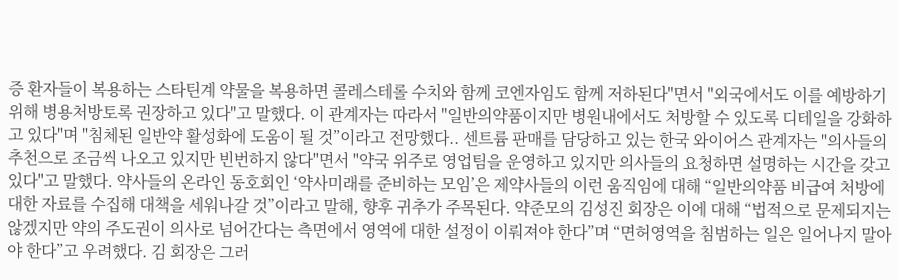증 환자들이 복용하는 스타틴계 약물을 복용하면 콜레스테롤 수치와 함께 코엔자임도 함께 저하된다"면서 "외국에서도 이를 예방하기 위해 병용처방토록 권장하고 있다"고 말했다. 이 관계자는 따라서 "일반의약품이지만 병원내에서도 처방할 수 있도록 디테일을 강화하고 있다"며 "침체된 일반약 활성화에 도움이 될 것”이라고 전망했다.. 센트륨 판매를 담당하고 있는 한국 와이어스 관계자는 "의사들의 추천으로 조금씩 나오고 있지만 빈번하지 않다"면서 "약국 위주로 영업팀을 운영하고 있지만 의사들의 요청하면 설명하는 시간을 갖고 있다"고 말했다. 약사들의 온라인 동호회인 ‘약사미래를 준비하는 모임’은 제약사들의 이런 움직임에 대해 “일반의약품 비급여 처방에 대한 자료를 수집해 대책을 세워나갈 것”이라고 말해, 향후 귀추가 주목된다. 약준모의 김성진 회장은 이에 대해 “법적으로 문제되지는 않겠지만 약의 주도권이 의사로 넘어간다는 측면에서 영역에 대한 설정이 이뤄져야 한다”며 “면허영역을 침범하는 일은 일어나지 말아야 한다”고 우려했다. 김 회장은 그러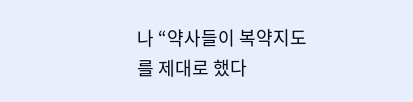나 “약사들이 복약지도를 제대로 했다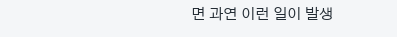면 과연 이런 일이 발생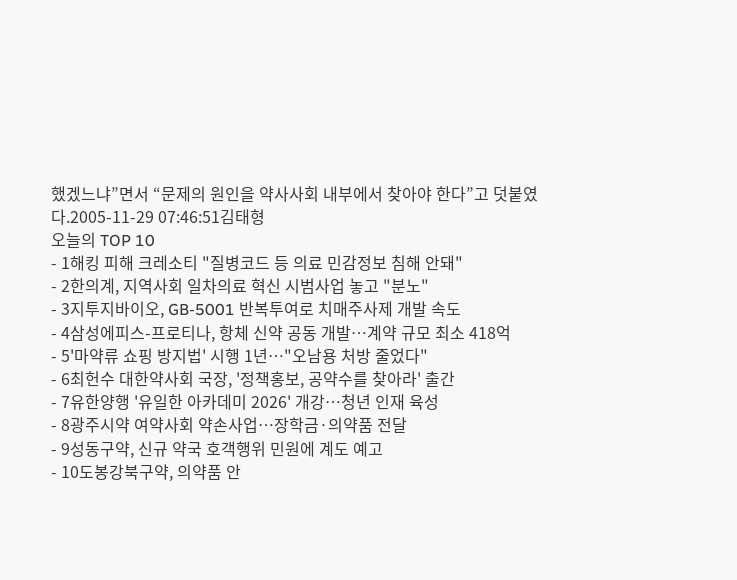했겠느냐”면서 “문제의 원인을 약사사회 내부에서 찾아야 한다”고 덧붙였다.2005-11-29 07:46:51김태형
오늘의 TOP 10
- 1해킹 피해 크레소티 "질병코드 등 의료 민감정보 침해 안돼"
- 2한의계, 지역사회 일차의료 혁신 시범사업 놓고 "분노"
- 3지투지바이오, GB-5001 반복투여로 치매주사제 개발 속도
- 4삼성에피스-프로티나, 항체 신약 공동 개발…계약 규모 최소 418억
- 5'마약류 쇼핑 방지법' 시행 1년…"오남용 처방 줄었다"
- 6최헌수 대한약사회 국장, '정책홍보, 공약수를 찾아라' 출간
- 7유한양행 '유일한 아카데미 2026' 개강…청년 인재 육성
- 8광주시약 여약사회 약손사업…장학금·의약품 전달
- 9성동구약, 신규 약국 호객행위 민원에 계도 예고
- 10도봉강북구약, 의약품 안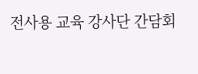전사용 교육 강사단 간담회